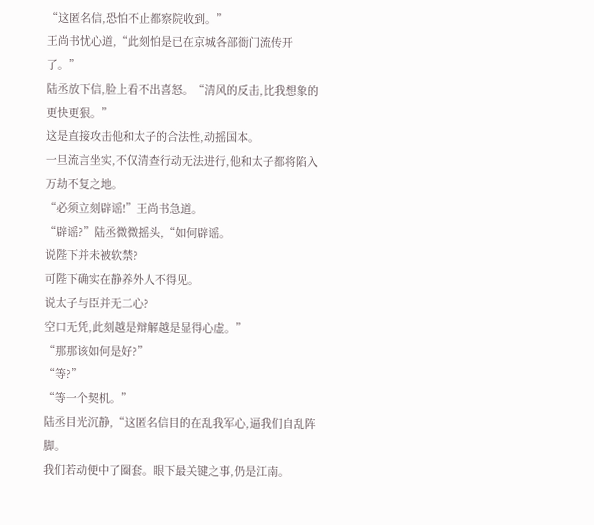“这匿名信,恐怕不止都察院收到。”
王尚书忧心道,“此刻怕是已在京城各部衙门流传开了。”
陆丞放下信,脸上看不出喜怒。“清风的反击,比我想象的更快更狠。”
这是直接攻击他和太子的合法性,动摇国本。
一旦流言坐实,不仅清查行动无法进行,他和太子都将陷入万劫不复之地。
“必须立刻辟谣!”王尚书急道。
“辟谣?”陆丞微微摇头,“如何辟谣。
说陛下并未被软禁?
可陛下确实在静养外人不得见。
说太子与臣并无二心?
空口无凭,此刻越是辩解越是显得心虚。”
“那那该如何是好?”
“等?”
“等一个契机。”
陆丞目光沉静,“这匿名信目的在乱我军心,逼我们自乱阵脚。
我们若动便中了圈套。眼下最关键之事,仍是江南。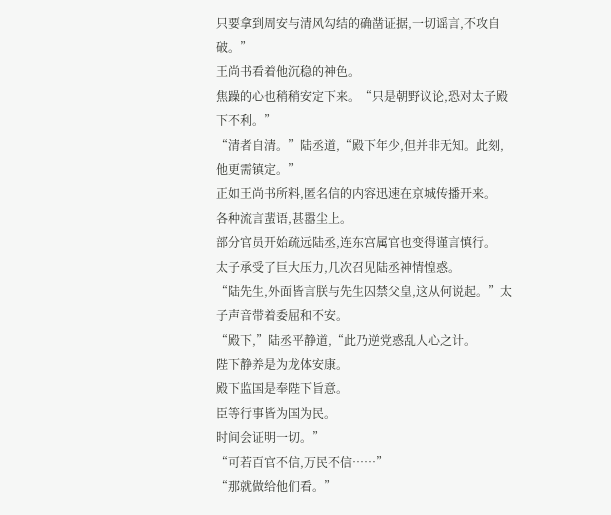只要拿到周安与清风勾结的确凿证据,一切谣言,不攻自破。”
王尚书看着他沉稳的神色。
焦躁的心也稍稍安定下来。“只是朝野议论,恐对太子殿下不利。”
“清者自清。”陆丞道,“殿下年少,但并非无知。此刻,他更需镇定。”
正如王尚书所料,匿名信的内容迅速在京城传播开来。
各种流言蜚语,甚嚣尘上。
部分官员开始疏远陆丞,连东宫属官也变得谨言慎行。
太子承受了巨大压力,几次召见陆丞神情惶惑。
“陆先生,外面皆言朕与先生囚禁父皇,这从何说起。”太子声音带着委屈和不安。
“殿下,”陆丞平静道,“此乃逆党惑乱人心之计。
陛下静养是为龙体安康。
殿下监国是奉陛下旨意。
臣等行事皆为国为民。
时间会证明一切。”
“可若百官不信,万民不信……”
“那就做给他们看。”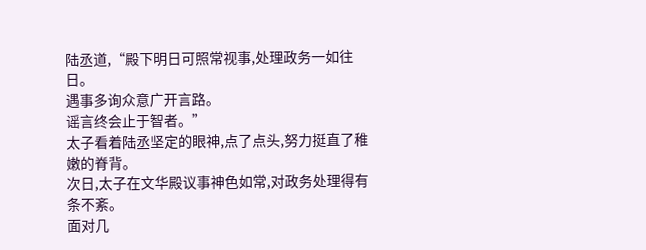陆丞道,“殿下明日可照常视事,处理政务一如往日。
遇事多询众意广开言路。
谣言终会止于智者。”
太子看着陆丞坚定的眼神,点了点头,努力挺直了稚嫩的脊背。
次日,太子在文华殿议事神色如常,对政务处理得有条不紊。
面对几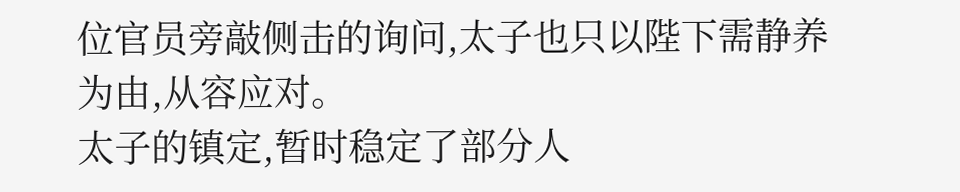位官员旁敲侧击的询问,太子也只以陛下需静养为由,从容应对。
太子的镇定,暂时稳定了部分人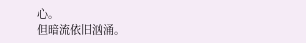心。
但暗流依旧汹涌。